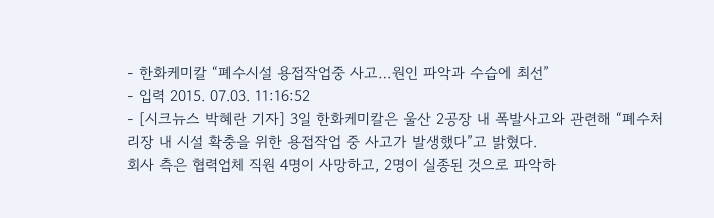- 한화케미칼 “폐수시설 용접작업중 사고…원인 파악과 수습에 최선”
- 입력 2015. 07.03. 11:16:52
- [시크뉴스 박혜란 기자] 3일 한화케미칼은 울산 2공장 내 폭발사고와 관련해 “폐수처리장 내 시설 확충을 위한 용접작업 중 사고가 발생했다”고 밝혔다.
회사 측은 협력업체 직원 4명이 사망하고, 2명이 실종된 것으로 파악하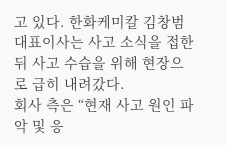고 있다. 한화케미칼 김창범 대표이사는 사고 소식을 접한 뒤 사고 수습을 위해 현장으로 급히 내려갔다.
회사 측은 “현재 사고 원인 파악 및 응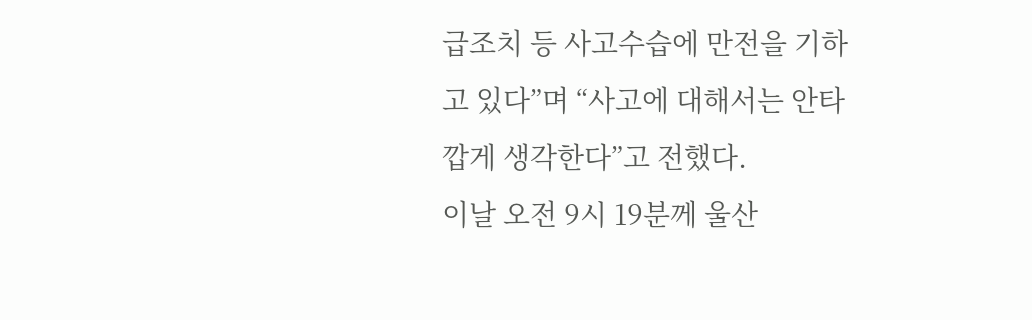급조치 등 사고수습에 만전을 기하고 있다”며 “사고에 대해서는 안타깝게 생각한다”고 전했다.
이날 오전 9시 19분께 울산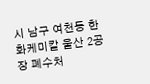시 남구 여천동 한화케미칼 울산 2공장 폐수처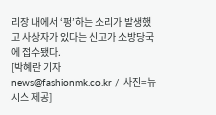리장 내에서 ‘펑’하는 소리가 발생했고 사상자가 있다는 신고가 소방당국에 접수됐다.
[박혜란 기자 news@fashionmk.co.kr / 사진=뉴시스 제공]